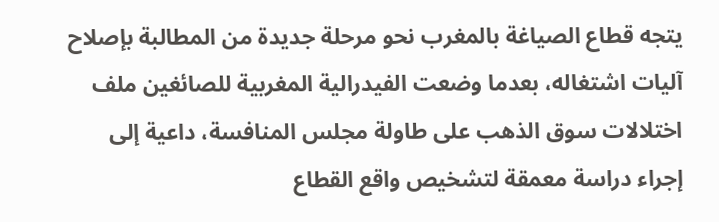يتجه قطاع الصياغة بالمغرب نحو مرحلة جديدة من المطالبة بإصلاح آليات اشتغاله، بعدما وضعت الفيدرالية المغربية للصائغين ملف اختلالات سوق الذهب على طاولة مجلس المنافسة، داعية إلى إجراء دراسة معمقة لتشخيص واقع القطاع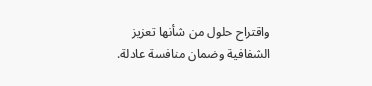واقتراح حلول من شأنها تعزيز الشفافية وضمان منافسة عادلة.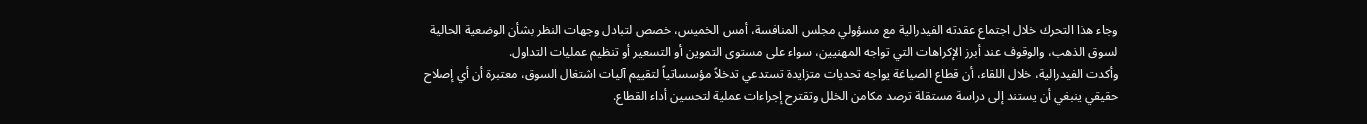وجاء هذا التحرك خلال اجتماع عقدته الفيدرالية مع مسؤولي مجلس المنافسة، أمس الخميس، خصص لتبادل وجهات النظر بشأن الوضعية الحالية لسوق الذهب، والوقوف عند أبرز الإكراهات التي تواجه المهنيين، سواء على مستوى التموين أو التسعير أو تنظيم عمليات التداول.
وأكدت الفيدرالية، خلال اللقاء، أن قطاع الصياغة يواجه تحديات متزايدة تستدعي تدخلاً مؤسساتياً لتقييم آليات اشتغال السوق، معتبرة أن أي إصلاح حقيقي ينبغي أن يستند إلى دراسة مستقلة ترصد مكامن الخلل وتقترح إجراءات عملية لتحسين أداء القطاع.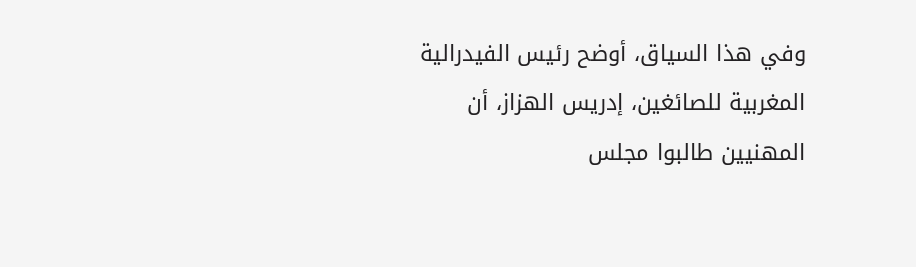وفي هذا السياق، أوضح رئيس الفيدرالية المغربية للصائغين، إدريس الهزاز، أن المهنيين طالبوا مجلس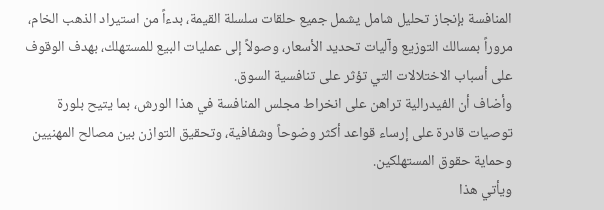المنافسة بإنجاز تحليل شامل يشمل جميع حلقات سلسلة القيمة، بدءاً من استيراد الذهب الخام، مروراً بمسالك التوزيع وآليات تحديد الأسعار، وصولاً إلى عمليات البيع للمستهلك، بهدف الوقوف على أسباب الاختلالات التي تؤثر على تنافسية السوق.
وأضاف أن الفيدرالية تراهن على انخراط مجلس المنافسة في هذا الورش، بما يتيح بلورة توصيات قادرة على إرساء قواعد أكثر وضوحاً وشفافية، وتحقيق التوازن بين مصالح المهنيين وحماية حقوق المستهلكين.
ويأتي هذا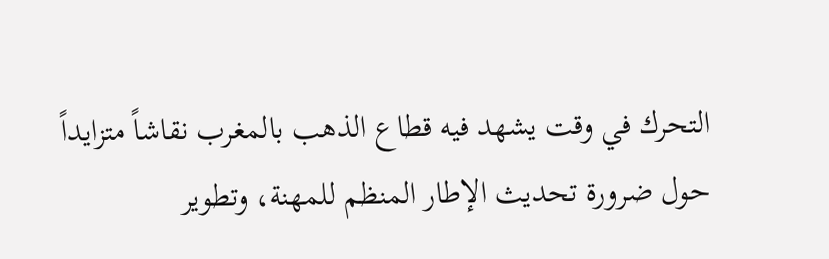التحرك في وقت يشهد فيه قطاع الذهب بالمغرب نقاشاً متزايداً حول ضرورة تحديث الإطار المنظم للمهنة، وتطوير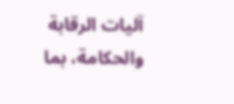آليات الرقابة والحكامة، بما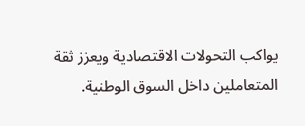يواكب التحولات الاقتصادية ويعزز ثقة المتعاملين داخل السوق الوطنية.